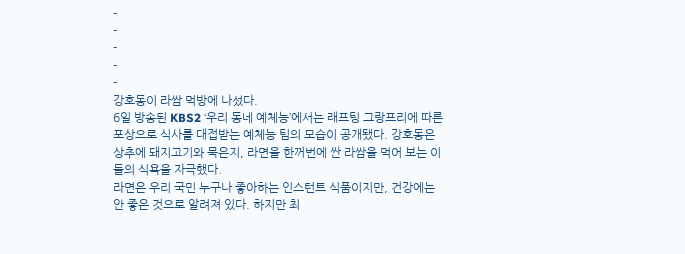-
-
-
-
-
강호동이 라쌈 먹방에 나섰다.
6일 방송된 KBS2 ‘우리 동네 예체능’에서는 래프팅 그랑프리에 따른 포상으로 식사를 대접받는 예체능 팀의 모습이 공개됐다. 강호동은 상추에 돼지고기와 묵은지, 라면을 한꺼번에 싼 라쌈을 먹어 보는 이들의 식욕을 자극했다.
라면은 우리 국민 누구나 좋아하는 인스턴트 식품이지만, 건강에는 안 좋은 것으로 알려져 있다. 하지만 최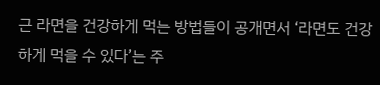근 라면을 건강하게 먹는 방법들이 공개면서 ‘라면도 건강하게 먹을 수 있다’는 주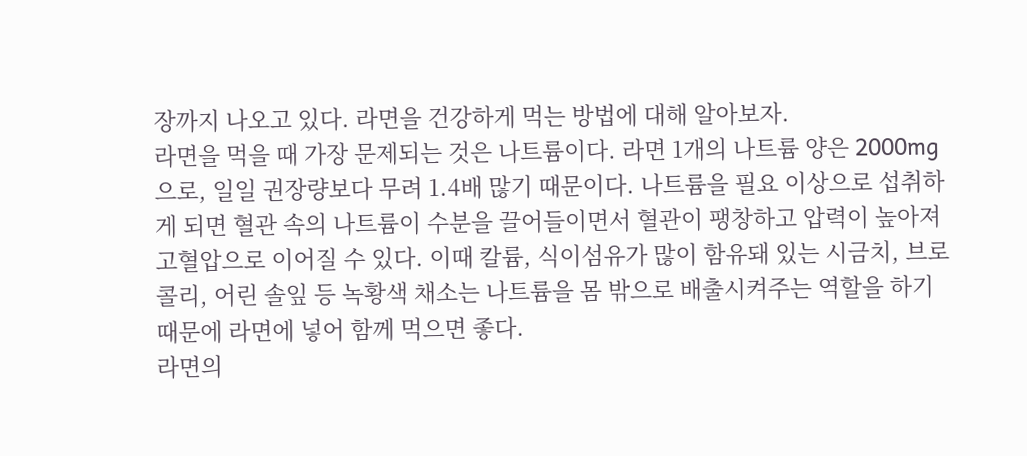장까지 나오고 있다. 라면을 건강하게 먹는 방법에 대해 알아보자.
라면을 먹을 때 가장 문제되는 것은 나트륨이다. 라면 1개의 나트륨 양은 2000mg으로, 일일 권장량보다 무려 1.4배 많기 때문이다. 나트륨을 필요 이상으로 섭취하게 되면 혈관 속의 나트륨이 수분을 끌어들이면서 혈관이 팽창하고 압력이 높아져 고혈압으로 이어질 수 있다. 이때 칼륨, 식이섬유가 많이 함유돼 있는 시금치, 브로콜리, 어린 솔잎 등 녹황색 채소는 나트륨을 몸 밖으로 배출시켜주는 역할을 하기 때문에 라면에 넣어 함께 먹으면 좋다.
라면의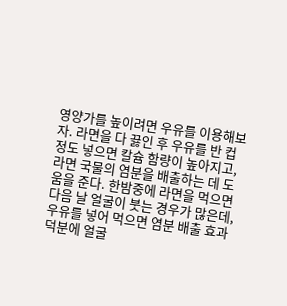영양가를 높이려면 우유를 이용해보자. 라면을 다 끓인 후 우유를 반 컵 정도 넣으면 칼슘 함량이 높아지고, 라면 국물의 염분을 배출하는 데 도움을 준다. 한밤중에 라면을 먹으면 다음 날 얼굴이 붓는 경우가 많은데, 우유를 넣어 먹으면 염분 배출 효과 덕분에 얼굴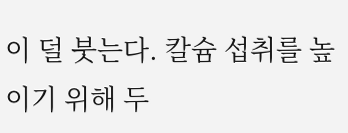이 덜 붓는다. 칼슘 섭취를 높이기 위해 두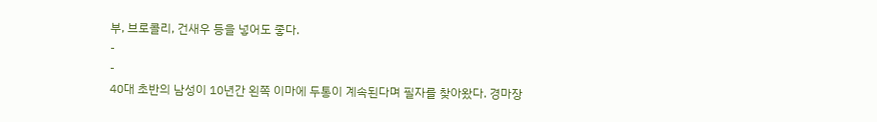부, 브로콜리, 건새우 등을 넣어도 좋다.
-
-
40대 초반의 남성이 10년간 왼쪽 이마에 두통이 계속된다며 필자를 찾아왔다. 경마장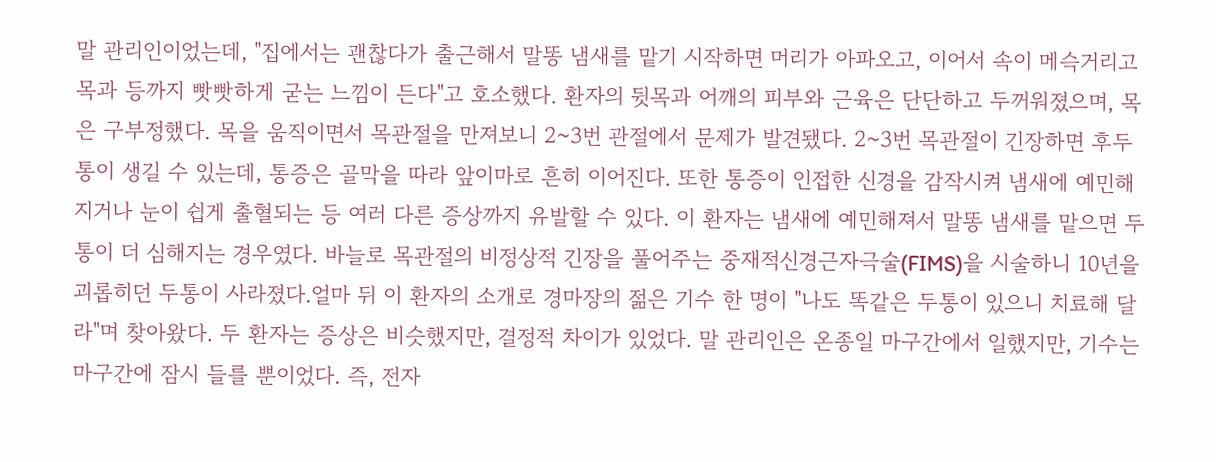말 관리인이었는데, "집에서는 괜찮다가 출근해서 말똥 냄새를 맡기 시작하면 머리가 아파오고, 이어서 속이 메슥거리고 목과 등까지 빳빳하게 굳는 느낌이 든다"고 호소했다. 환자의 뒷목과 어깨의 피부와 근육은 단단하고 두꺼워졌으며, 목은 구부정했다. 목을 움직이면서 목관절을 만져보니 2~3번 관절에서 문제가 발견됐다. 2~3번 목관절이 긴장하면 후두통이 생길 수 있는데, 통증은 골막을 따라 앞이마로 흔히 이어진다. 또한 통증이 인접한 신경을 감작시켜 냄새에 예민해지거나 눈이 쉽게 출혈되는 등 여러 다른 증상까지 유발할 수 있다. 이 환자는 냄새에 예민해져서 말똥 냄새를 맡으면 두통이 더 심해지는 경우였다. 바늘로 목관절의 비정상적 긴장을 풀어주는 중재적신경근자극술(FIMS)을 시술하니 10년을 괴롭히던 두통이 사라졌다.얼마 뒤 이 환자의 소개로 경마장의 젊은 기수 한 명이 "나도 똑같은 두통이 있으니 치료해 달라"며 찾아왔다. 두 환자는 증상은 비슷했지만, 결정적 차이가 있었다. 말 관리인은 온종일 마구간에서 일했지만, 기수는 마구간에 잠시 들를 뿐이었다. 즉, 전자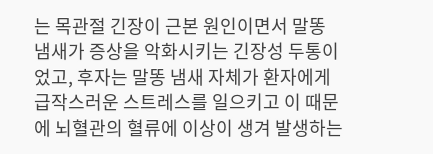는 목관절 긴장이 근본 원인이면서 말똥 냄새가 증상을 악화시키는 긴장성 두통이었고, 후자는 말똥 냄새 자체가 환자에게 급작스러운 스트레스를 일으키고 이 때문에 뇌혈관의 혈류에 이상이 생겨 발생하는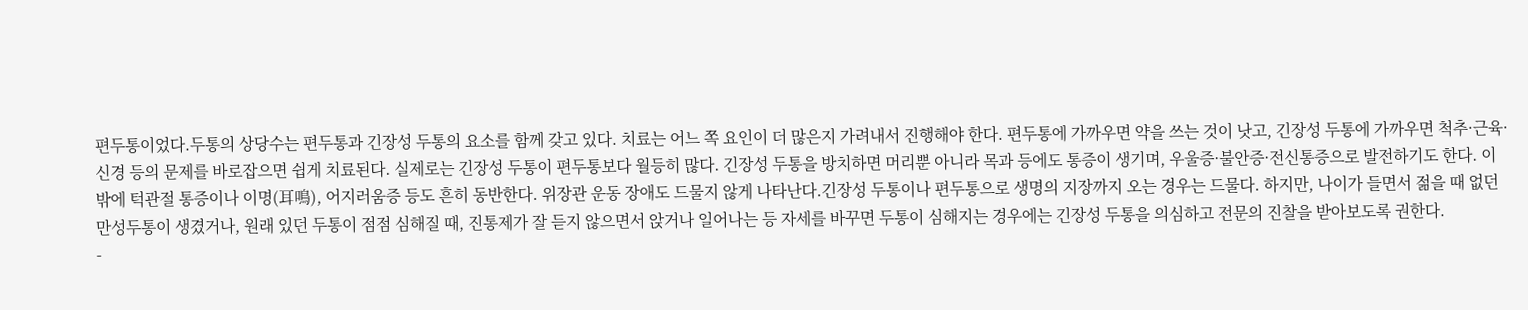편두통이었다.두통의 상당수는 편두통과 긴장성 두통의 요소를 함께 갖고 있다. 치료는 어느 쪽 요인이 더 많은지 가려내서 진행해야 한다. 편두통에 가까우면 약을 쓰는 것이 낫고, 긴장성 두통에 가까우면 척추·근육·신경 등의 문제를 바로잡으면 쉽게 치료된다. 실제로는 긴장성 두통이 편두통보다 월등히 많다. 긴장성 두통을 방치하면 머리뿐 아니라 목과 등에도 통증이 생기며, 우울증·불안증·전신통증으로 발전하기도 한다. 이 밖에 턱관절 통증이나 이명(耳鳴), 어지러움증 등도 흔히 동반한다. 위장관 운동 장애도 드물지 않게 나타난다.긴장성 두통이나 편두통으로 생명의 지장까지 오는 경우는 드물다. 하지만, 나이가 들면서 젊을 때 없던 만성두통이 생겼거나, 원래 있던 두통이 점점 심해질 때, 진통제가 잘 듣지 않으면서 앉거나 일어나는 등 자세를 바꾸면 두통이 심해지는 경우에는 긴장성 두통을 의심하고 전문의 진찰을 받아보도록 권한다.
-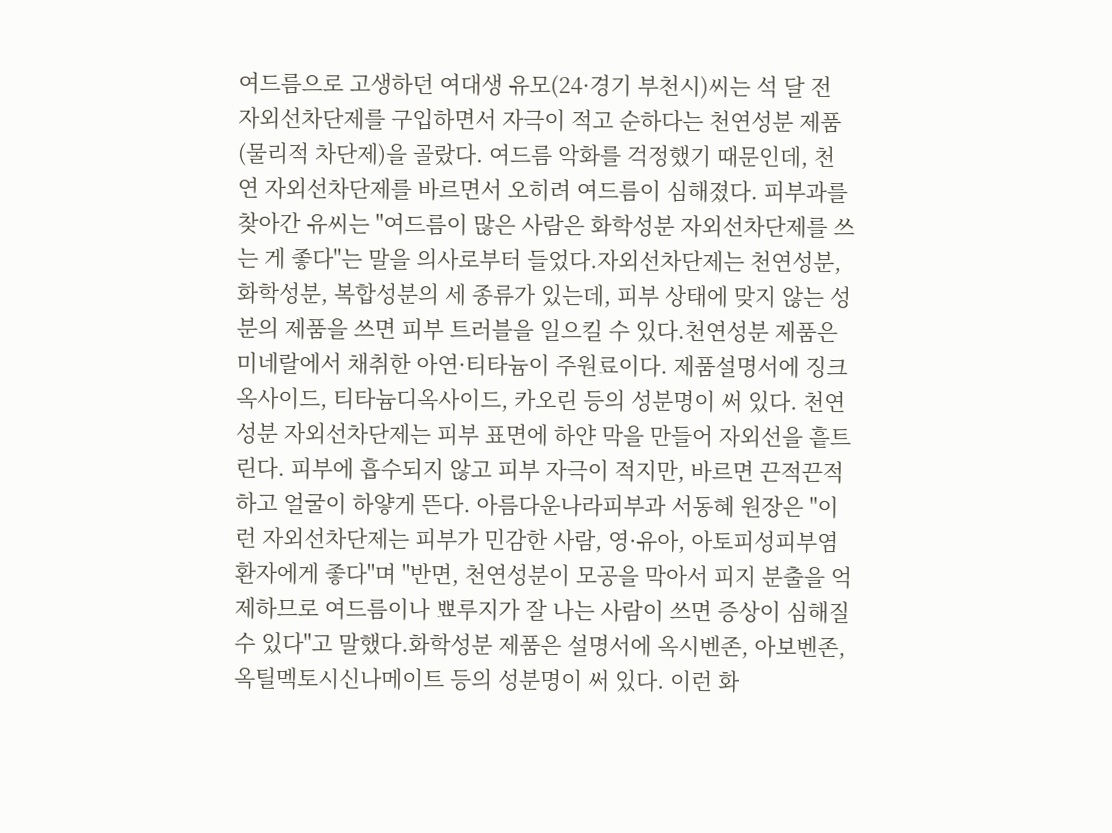여드름으로 고생하던 여대생 유모(24·경기 부천시)씨는 석 달 전 자외선차단제를 구입하면서 자극이 적고 순하다는 천연성분 제품(물리적 차단제)을 골랐다. 여드름 악화를 걱정했기 때문인데, 천연 자외선차단제를 바르면서 오히려 여드름이 심해졌다. 피부과를 찾아간 유씨는 "여드름이 많은 사람은 화학성분 자외선차단제를 쓰는 게 좋다"는 말을 의사로부터 들었다.자외선차단제는 천연성분, 화학성분, 복합성분의 세 종류가 있는데, 피부 상태에 맞지 않는 성분의 제품을 쓰면 피부 트러블을 일으킬 수 있다.천연성분 제품은 미네랄에서 채취한 아연·티타늄이 주원료이다. 제품설명서에 징크옥사이드, 티타늄디옥사이드, 카오린 등의 성분명이 써 있다. 천연성분 자외선차단제는 피부 표면에 하얀 막을 만들어 자외선을 흩트린다. 피부에 흡수되지 않고 피부 자극이 적지만, 바르면 끈적끈적하고 얼굴이 하얗게 뜬다. 아름다운나라피부과 서동혜 원장은 "이런 자외선차단제는 피부가 민감한 사람, 영·유아, 아토피성피부염 환자에게 좋다"며 "반면, 천연성분이 모공을 막아서 피지 분출을 억제하므로 여드름이나 뾰루지가 잘 나는 사람이 쓰면 증상이 심해질 수 있다"고 말했다.화학성분 제품은 설명서에 옥시벤존, 아보벤존, 옥틸멕토시신나메이트 등의 성분명이 써 있다. 이런 화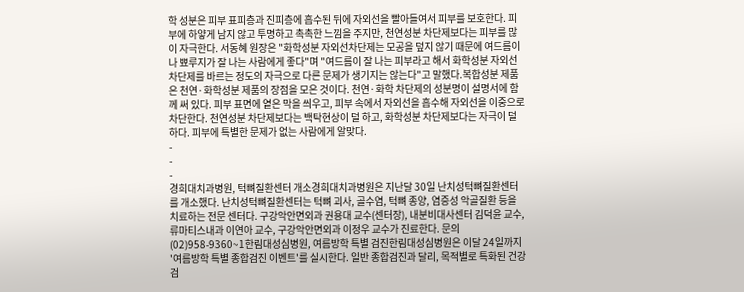학 성분은 피부 표피층과 진피층에 흡수된 뒤에 자외선을 빨아들여서 피부를 보호한다. 피부에 하얗게 남지 않고 투명하고 촉촉한 느낌을 주지만, 천연성분 차단제보다는 피부를 많이 자극한다. 서동혜 원장은 "화학성분 자외선차단제는 모공을 덮지 않기 때문에 여드름이나 뾰루지가 잘 나는 사람에게 좋다"며 "여드름이 잘 나는 피부라고 해서 화학성분 자외선차단제를 바르는 정도의 자극으로 다른 문제가 생기지는 않는다"고 말했다.복합성분 제품은 천연·화학성분 제품의 장점을 모은 것이다. 천연·화학 차단제의 성분명이 설명서에 함께 써 있다. 피부 표면에 옅은 막을 씌우고, 피부 속에서 자외선을 흡수해 자외선을 이중으로 차단한다. 천연성분 차단제보다는 백탁현상이 덜 하고, 화학성분 차단제보다는 자극이 덜 하다. 피부에 특별한 문제가 없는 사람에게 알맞다.
-
-
-
경희대치과병원, 턱뼈질환센터 개소경희대치과병원은 지난달 30일 난치성턱뼈질환센터를 개소했다. 난치성턱뼈질환센터는 턱뼈 괴사, 골수염, 턱뼈 종양, 염증성 악골질환 등을 치료하는 전문 센터다. 구강악안면외과 권용대 교수(센터장), 내분비대사센터 김덕윤 교수, 류마티스내과 이연아 교수, 구강악안면외과 이정우 교수가 진료한다. 문의 (02)958-9360~1한림대성심병원, 여름방학 특별 검진한림대성심병원은 이달 24일까지 '여름방학 특별 종합검진 이벤트'를 실시한다. 일반 종합검진과 달리, 목적별로 특화된 건강검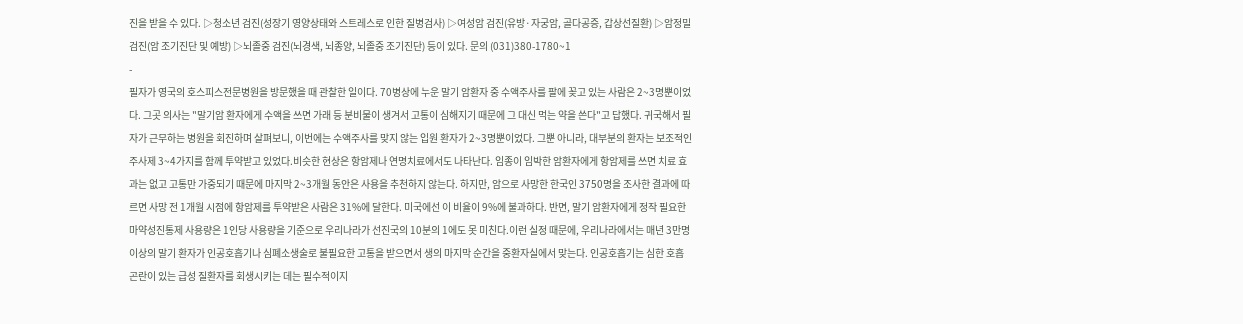진을 받을 수 있다. ▷청소년 검진(성장기 영양상태와 스트레스로 인한 질병검사) ▷여성암 검진(유방·자궁암, 골다공증, 갑상선질환) ▷암정밀 검진(암 조기진단 및 예방) ▷뇌졸중 검진(뇌경색, 뇌종양, 뇌졸중 조기진단) 등이 있다. 문의 (031)380-1780~1
-
필자가 영국의 호스피스전문병원을 방문했을 때 관찰한 일이다. 70병상에 누운 말기 암환자 중 수액주사를 팔에 꽂고 있는 사람은 2~3명뿐이었다. 그곳 의사는 "말기암 환자에게 수액을 쓰면 가래 등 분비물이 생겨서 고통이 심해지기 때문에 그 대신 먹는 약을 쓴다"고 답했다. 귀국해서 필자가 근무하는 병원을 회진하며 살펴보니, 이번에는 수액주사를 맞지 않는 입원 환자가 2~3명뿐이었다. 그뿐 아니라, 대부분의 환자는 보조적인 주사제 3~4가지를 함께 투약받고 있었다.비슷한 현상은 항암제나 연명치료에서도 나타난다. 임종이 임박한 암환자에게 항암제를 쓰면 치료 효과는 없고 고통만 가중되기 때문에 마지막 2~3개월 동안은 사용을 추천하지 않는다. 하지만, 암으로 사망한 한국인 3750명을 조사한 결과에 따르면 사망 전 1개월 시점에 항암제를 투약받은 사람은 31%에 달한다. 미국에선 이 비율이 9%에 불과하다. 반면, 말기 암환자에게 정작 필요한 마약성진통제 사용량은 1인당 사용량을 기준으로 우리나라가 선진국의 10분의 1에도 못 미친다.이런 실정 때문에, 우리나라에서는 매년 3만명 이상의 말기 환자가 인공호흡기나 심폐소생술로 불필요한 고통을 받으면서 생의 마지막 순간을 중환자실에서 맞는다. 인공호흡기는 심한 호흡곤란이 있는 급성 질환자를 회생시키는 데는 필수적이지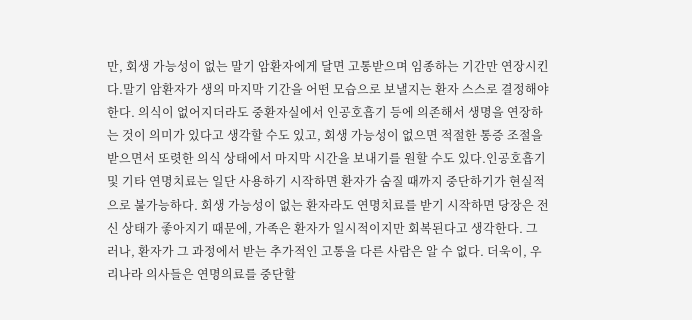만, 회생 가능성이 없는 말기 암환자에게 달면 고통받으며 임종하는 기간만 연장시킨다.말기 암환자가 생의 마지막 기간을 어떤 모습으로 보낼지는 환자 스스로 결정해야 한다. 의식이 없어지더라도 중환자실에서 인공호흡기 등에 의존해서 생명을 연장하는 것이 의미가 있다고 생각할 수도 있고, 회생 가능성이 없으면 적절한 통증 조절을 받으면서 또렷한 의식 상태에서 마지막 시간을 보내기를 원할 수도 있다.인공호흡기 및 기타 연명치료는 일단 사용하기 시작하면 환자가 숨질 때까지 중단하기가 현실적으로 불가능하다. 회생 가능성이 없는 환자라도 연명치료를 받기 시작하면 당장은 전신 상태가 좋아지기 때문에, 가족은 환자가 일시적이지만 회복된다고 생각한다. 그러나, 환자가 그 과정에서 받는 추가적인 고통을 다른 사람은 알 수 없다. 더욱이, 우리나라 의사들은 연명의료를 중단할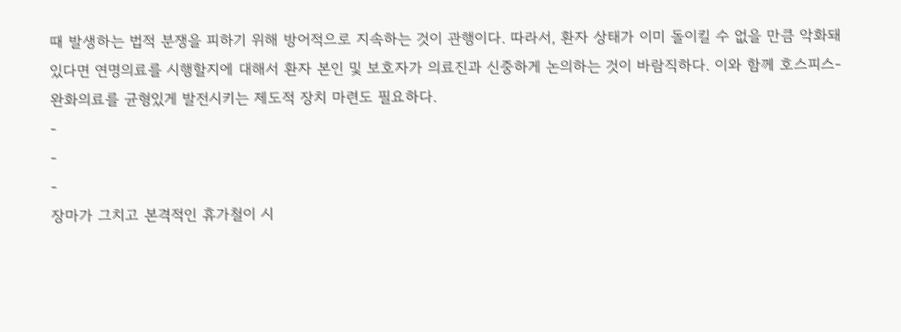때 발생하는 법적 분쟁을 피하기 위해 방어적으로 지속하는 것이 관행이다. 따라서, 환자 상태가 이미 돌이킬 수 없을 만큼 악화돼 있다면 연명의료를 시행할지에 대해서 환자 본인 및 보호자가 의료진과 신중하게 논의하는 것이 바람직하다. 이와 함께 호스피스-완화의료를 균형있게 발전시키는 제도적 장치 마련도 필요하다.
-
-
-
장마가 그치고 본격적인 휴가철이 시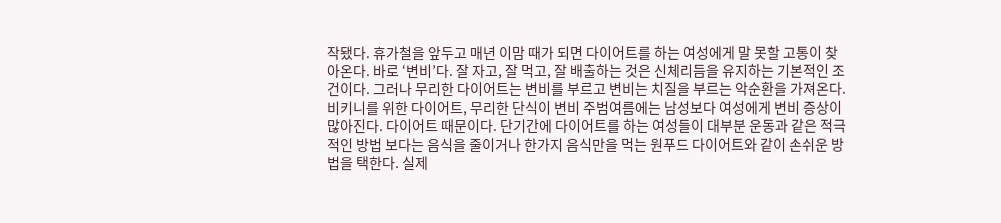작됐다. 휴가철을 앞두고 매년 이맘 때가 되면 다이어트를 하는 여성에게 말 못할 고통이 찾아온다. 바로 ‘변비’다. 잘 자고, 잘 먹고, 잘 배출하는 것은 신체리듬을 유지하는 기본적인 조건이다. 그러나 무리한 다이어트는 변비를 부르고 변비는 치질을 부르는 악순환을 가져온다.
비키니를 위한 다이어트, 무리한 단식이 변비 주범여름에는 남성보다 여성에게 변비 증상이 많아진다. 다이어트 때문이다. 단기간에 다이어트를 하는 여성들이 대부분 운동과 같은 적극적인 방법 보다는 음식을 줄이거나 한가지 음식만을 먹는 원푸드 다이어트와 같이 손쉬운 방법을 택한다. 실제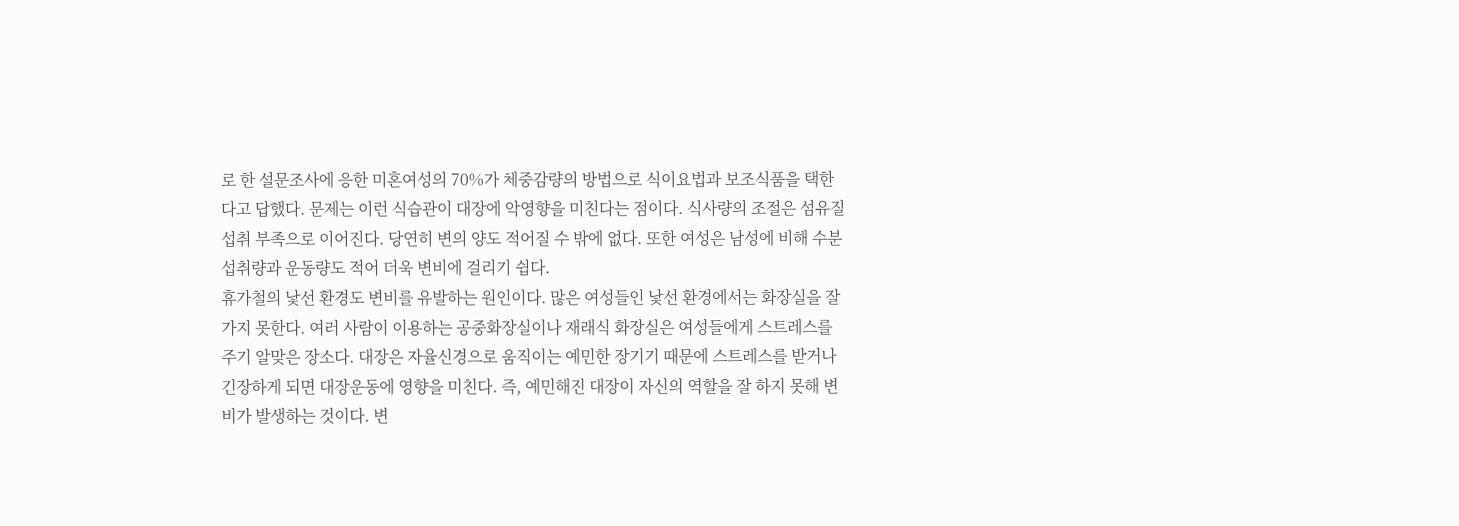로 한 설문조사에 응한 미혼여성의 70%가 체중감량의 방법으로 식이요법과 보조식품을 택한다고 답했다. 문제는 이런 식습관이 대장에 악영향을 미친다는 점이다. 식사량의 조절은 섬유질 섭취 부족으로 이어진다. 당연히 변의 양도 적어질 수 밖에 없다. 또한 여성은 남성에 비해 수분 섭취량과 운동량도 적어 더욱 변비에 걸리기 쉽다.
휴가철의 낯선 환경도 변비를 유발하는 원인이다. 많은 여성들인 낯선 환경에서는 화장실을 잘 가지 못한다. 여러 사람이 이용하는 공중화장실이나 재래식 화장실은 여성들에게 스트레스를 주기 알맞은 장소다. 대장은 자율신경으로 움직이는 예민한 장기기 때문에 스트레스를 받거나 긴장하게 되면 대장운동에 영향을 미친다. 즉, 예민해진 대장이 자신의 역할을 잘 하지 못해 변비가 발생하는 것이다. 변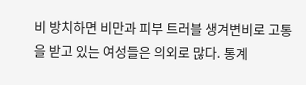비 방치하면 비만과 피부 트러블 생겨변비로 고통을 받고 있는 여성들은 의외로 많다. 통계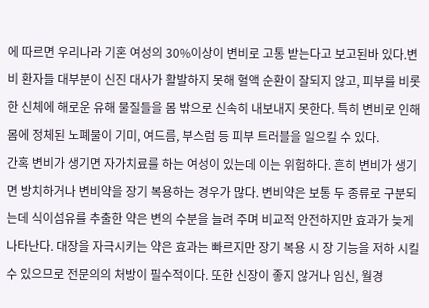에 따르면 우리나라 기혼 여성의 30%이상이 변비로 고통 받는다고 보고된바 있다.변비 환자들 대부분이 신진 대사가 활발하지 못해 혈액 순환이 잘되지 않고, 피부를 비롯한 신체에 해로운 유해 물질들을 몸 밖으로 신속히 내보내지 못한다. 특히 변비로 인해 몸에 정체된 노폐물이 기미, 여드름, 부스럼 등 피부 트러블을 일으킬 수 있다.
간혹 변비가 생기면 자가치료를 하는 여성이 있는데 이는 위험하다. 흔히 변비가 생기면 방치하거나 변비약을 장기 복용하는 경우가 많다. 변비약은 보통 두 종류로 구분되는데 식이섬유를 추출한 약은 변의 수분을 늘려 주며 비교적 안전하지만 효과가 늦게 나타난다. 대장을 자극시키는 약은 효과는 빠르지만 장기 복용 시 장 기능을 저하 시킬 수 있으므로 전문의의 처방이 필수적이다. 또한 신장이 좋지 않거나 임신, 월경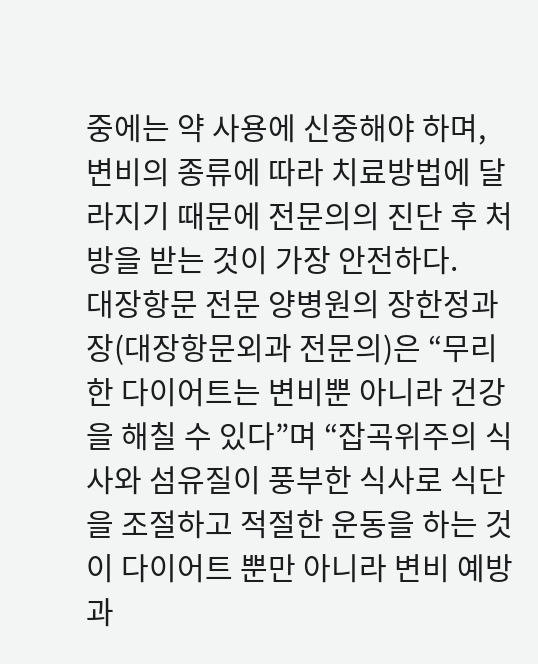중에는 약 사용에 신중해야 하며, 변비의 종류에 따라 치료방법에 달라지기 때문에 전문의의 진단 후 처방을 받는 것이 가장 안전하다.
대장항문 전문 양병원의 장한정과장(대장항문외과 전문의)은 “무리한 다이어트는 변비뿐 아니라 건강을 해칠 수 있다”며 “잡곡위주의 식사와 섬유질이 풍부한 식사로 식단을 조절하고 적절한 운동을 하는 것이 다이어트 뿐만 아니라 변비 예방과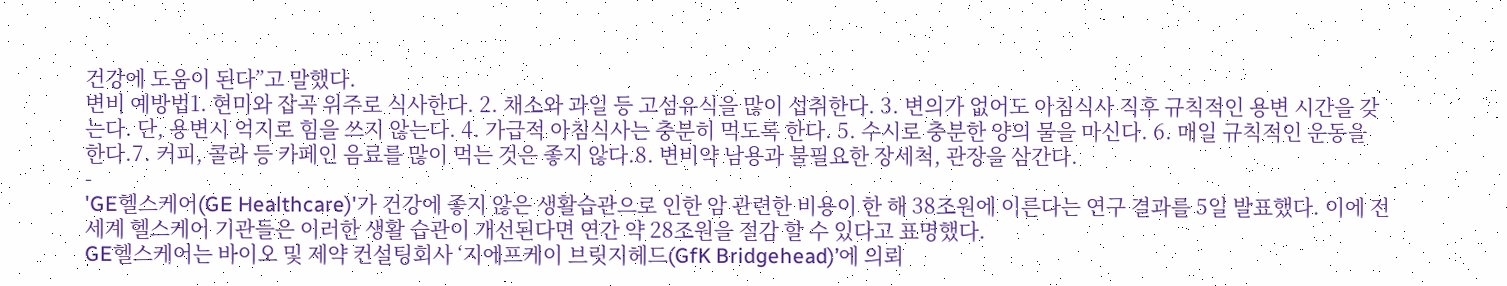건강에 도움이 된다”고 말했다.
변비 예방법1. 현미와 잡곡 위주로 식사한다. 2. 채소와 과일 등 고섬유식을 많이 섭취한다. 3. 변의가 없어도 아침식사 직후 규칙적인 용변 시간을 갖는다. 단, 용변시 억지로 힘을 쓰지 않는다. 4. 가급적 아침식사는 충분히 먹도록 한다. 5. 수시로 충분한 양의 물을 마신다. 6. 매일 규칙적인 운동을 한다.7. 커피, 콜라 등 카페인 음료를 많이 먹는 것은 좋지 않다.8. 변비약 남용과 불필요한 장세척, 관장을 삼간다.
-
'GE헬스케어(GE Healthcare)'가 건강에 좋지 않은 생활습관으로 인한 암 관련한 비용이 한 해 38조원에 이른다는 연구 결과를 5일 발표했다. 이에 전세계 헬스케어 기관들은 이러한 생활 습관이 개선된다면 연간 약 28조원을 절감 할 수 있다고 표명했다.
GE헬스케어는 바이오 및 제약 컨설팅회사 ‘지에프케이 브릿지헤드(GfK Bridgehead)’에 의뢰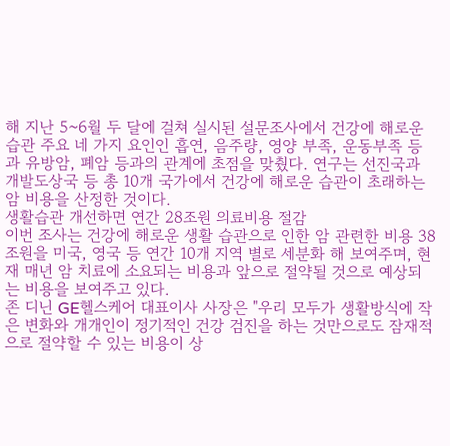해 지난 5~6월 두 달에 걸쳐 실시된 설문조사에서 건강에 해로운 습관 주요 네 가지 요인인 흡연, 음주량, 영양 부족, 운동부족 등과 유방암, 폐암 등과의 관계에 초점을 맞췄다. 연구는 선진국과 개발도상국 등 총 10개 국가에서 건강에 해로운 습관이 초래하는 암 비용을 산정한 것이다.
생활습관 개선하면 연간 28조원 의료비용 절감
이번 조사는 건강에 해로운 생활 습관으로 인한 암 관련한 비용 38조원을 미국, 영국 등 연간 10개 지역 별로 세분화 해 보여주며, 현재 매년 암 치료에 소요되는 비용과 앞으로 절약될 것으로 예상되는 비용을 보여주고 있다.
존 디닌 GE헬스케어 대표이사 사장은 "우리 모두가 생활방식에 작은 변화와 개개인이 정기적인 건강 검진을 하는 것만으로도 잠재적으로 절약할 수 있는 비용이 상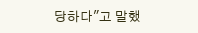당하다"고 말했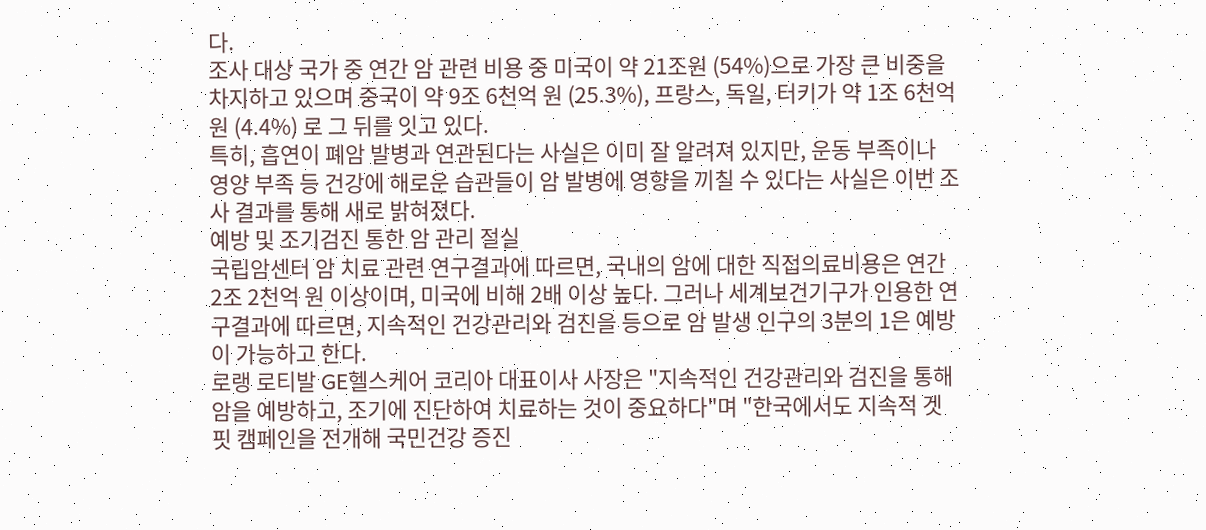다.
조사 대상 국가 중 연간 암 관련 비용 중 미국이 약 21조원 (54%)으로 가장 큰 비중을 차지하고 있으며 중국이 약 9조 6천억 원 (25.3%), 프랑스, 독일, 터키가 약 1조 6천억 원 (4.4%) 로 그 뒤를 잇고 있다.
특히, 흡연이 폐암 발병과 연관된다는 사실은 이미 잘 알려져 있지만, 운동 부족이나 영양 부족 등 건강에 해로운 습관들이 암 발병에 영향을 끼칠 수 있다는 사실은 이번 조사 결과를 통해 새로 밝혀졌다.
예방 및 조기검진 통한 암 관리 절실
국립암센터 암 치료 관련 연구결과에 따르면, 국내의 암에 대한 직접의료비용은 연간 2조 2천억 원 이상이며, 미국에 비해 2배 이상 높다. 그러나 세계보건기구가 인용한 연구결과에 따르면, 지속적인 건강관리와 검진을 등으로 암 발생 인구의 3분의 1은 예방이 가능하고 한다.
로랭 로티발 GE헬스케어 코리아 대표이사 사장은 "지속적인 건강관리와 검진을 통해 암을 예방하고, 조기에 진단하여 치료하는 것이 중요하다"며 "한국에서도 지속적 겟핏 캠페인을 전개해 국민건강 증진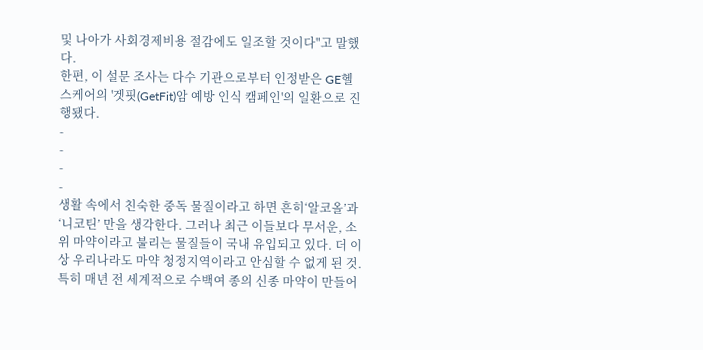및 나아가 사회경제비용 절감에도 일조할 것이다"고 말했다.
한편, 이 설문 조사는 다수 기관으로부터 인정받은 GE헬스케어의 '겟핏(GetFit)암 예방 인식 캠페인'의 일환으로 진행됐다.
-
-
-
-
생활 속에서 친숙한 중독 물질이라고 하면 흔히‘알코올’과 ‘니코틴’ 만을 생각한다. 그러나 최근 이들보다 무서운, 소위 마약이라고 불리는 물질들이 국내 유입되고 있다. 더 이상 우리나라도 마약 청정지역이라고 안심할 수 없게 된 것. 특히 매년 전 세계적으로 수백여 종의 신종 마약이 만들어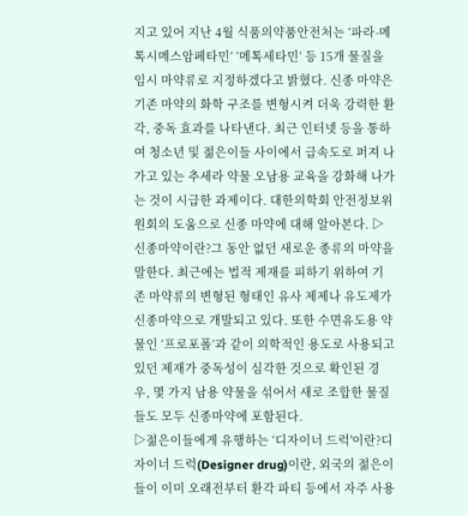지고 있어 지난 4월 식품의약품안전처는 ‘파라-메톡시메스암페타민’ ‘메톡세타민’ 등 15개 물질을 임시 마약류로 지정하겠다고 밝혔다. 신종 마약은 기존 마약의 화학 구조를 변형시켜 더욱 강력한 환각, 중독 효과를 나타낸다. 최근 인터넷 등을 통하여 청소년 및 젊은이들 사이에서 급속도로 퍼져 나가고 있는 추세라 약물 오남용 교육을 강화해 나가는 것이 시급한 과제이다. 대한의학회 안전정보위원회의 도움으로 신종 마약에 대해 알아본다. ▷신종마약이란?그 동안 없던 새로운 종류의 마약을 말한다. 최근에는 법적 제재를 피하기 위하여 기존 마약류의 변형된 형태인 유사 제제나 유도제가 신종마약으로 개발되고 있다. 또한 수면유도용 약물인 ‘프로포폴’과 같이 의학적인 용도로 사용되고 있던 제재가 중독성이 심각한 것으로 확인된 경우, 몇 가지 남용 약물을 섞어서 새로 조합한 물질들도 모두 신종마약에 포함된다.
▷젊은이들에게 유행하는 ‘디자이너 드럭'이란?디자이너 드럭(Designer drug)이란, 외국의 젊은이들이 이미 오래전부터 환각 파티 등에서 자주 사용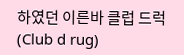하였던 이른바 클럽 드럭(Club d rug)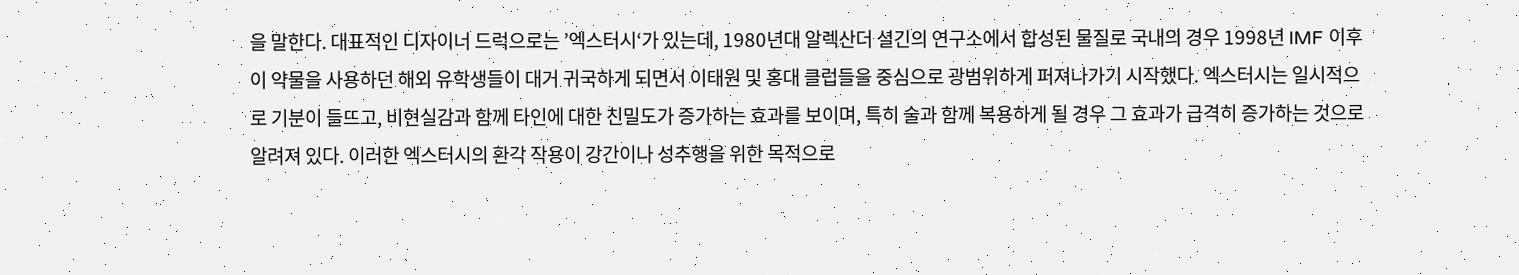을 말한다. 대표적인 디자이너 드럭으로는 ’엑스터시‘가 있는데, 1980년대 알렉산더 셜긴의 연구소에서 합성된 물질로 국내의 경우 1998년 IMF 이후 이 약물을 사용하던 해외 유학생들이 대거 귀국하게 되면서 이태원 및 홍대 클럽들을 중심으로 광범위하게 퍼져나가기 시작했다. 엑스터시는 일시적으로 기분이 들뜨고, 비현실감과 함께 타인에 대한 친밀도가 증가하는 효과를 보이며, 특히 술과 함께 복용하게 될 경우 그 효과가 급격히 증가하는 것으로 알려져 있다. 이러한 엑스터시의 환각 작용이 강간이나 성추행을 위한 목적으로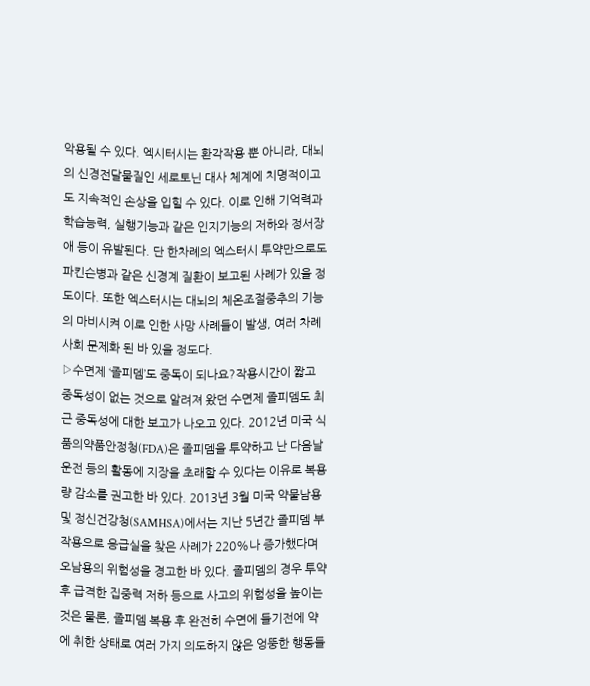악용될 수 있다. 엑시터시는 환각작용 뿐 아니라, 대뇌의 신경전달물질인 세로토닌 대사 체계에 치명적이고도 지속적인 손상을 입힐 수 있다. 이로 인해 기억력과 학습능력, 실행기능과 같은 인지기능의 저하와 정서장애 등이 유발된다. 단 한차례의 엑스터시 투약만으로도 파킨슨병과 같은 신경계 질환이 보고된 사례가 있을 정도이다. 또한 엑스터시는 대뇌의 체온조절중추의 기능의 마비시켜 이로 인한 사망 사례들이 발생, 여러 차례 사회 문제화 된 바 있을 정도다.
▷수면제 ‘졸피뎀’도 중독이 되나요?작용시간이 짧고 중독성이 없는 것으로 알려져 왔던 수면제 졸피뎀도 최근 중독성에 대한 보고가 나오고 있다. 2012년 미국 식품의약품안정청(FDA)은 졸피뎀을 투약하고 난 다음날 운전 등의 활동에 지장을 초래할 수 있다는 이유로 복용량 감소를 권고한 바 있다. 2013년 3월 미국 약물남용 및 정신건강청(SAMHSA)에서는 지난 5년간 졸피뎀 부작용으로 응급실을 찾은 사례가 220%나 증가했다며 오남용의 위험성을 경고한 바 있다. 졸피뎀의 경우 투약 후 급격한 집중력 저하 등으로 사고의 위험성을 높이는 것은 물론, 졸피뎀 복용 후 완전히 수면에 들기전에 약에 취한 상태로 여러 가지 의도하지 않은 엉뚱한 행동들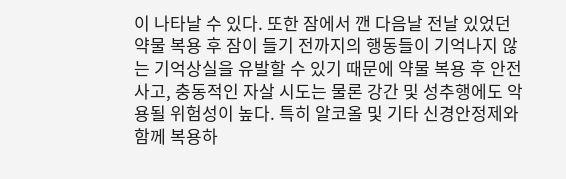이 나타날 수 있다. 또한 잠에서 깬 다음날 전날 있었던 약물 복용 후 잠이 들기 전까지의 행동들이 기억나지 않는 기억상실을 유발할 수 있기 때문에 약물 복용 후 안전사고, 충동적인 자살 시도는 물론 강간 및 성추행에도 악용될 위험성이 높다. 특히 알코올 및 기타 신경안정제와 함께 복용하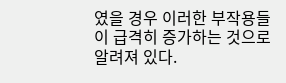였을 경우 이러한 부작용들이 급격히 증가하는 것으로 알려져 있다.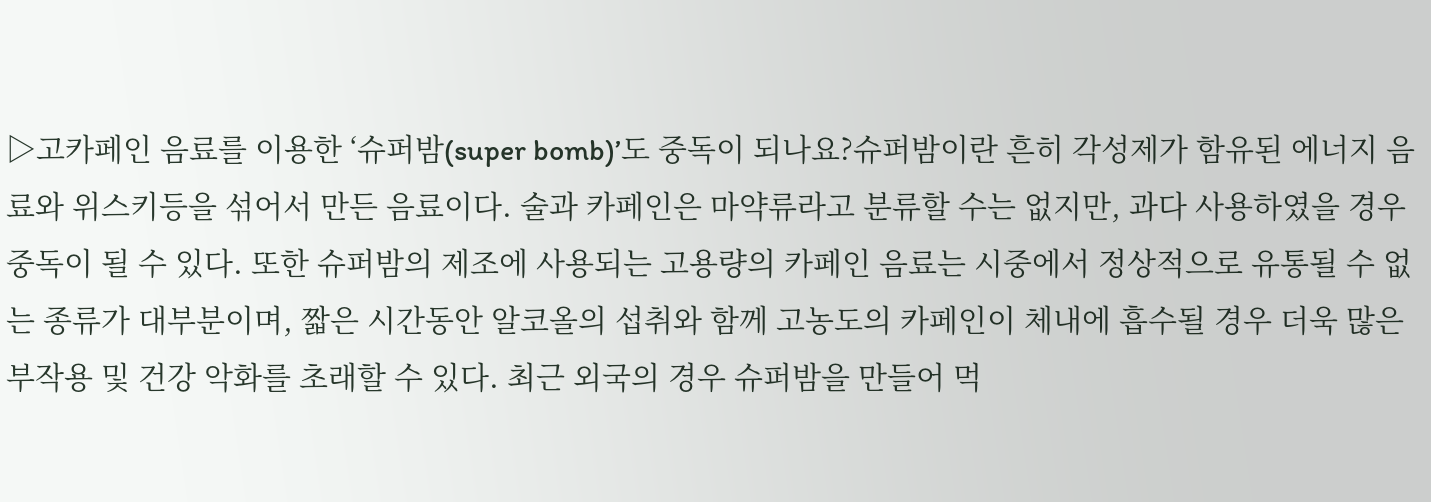▷고카페인 음료를 이용한 ‘슈퍼밤(super bomb)’도 중독이 되나요?슈퍼밤이란 흔히 각성제가 함유된 에너지 음료와 위스키등을 섞어서 만든 음료이다. 술과 카페인은 마약류라고 분류할 수는 없지만, 과다 사용하였을 경우 중독이 될 수 있다. 또한 슈퍼밤의 제조에 사용되는 고용량의 카페인 음료는 시중에서 정상적으로 유통될 수 없는 종류가 대부분이며, 짧은 시간동안 알코올의 섭취와 함께 고농도의 카페인이 체내에 흡수될 경우 더욱 많은 부작용 및 건강 악화를 초래할 수 있다. 최근 외국의 경우 슈퍼밤을 만들어 먹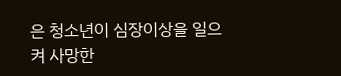은 청소년이 심장이상을 일으켜 사망한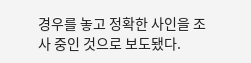경우를 놓고 정확한 사인을 조사 중인 것으로 보도됐다.